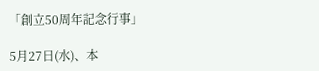「創立50周年記念行事」

5月27日(水)、本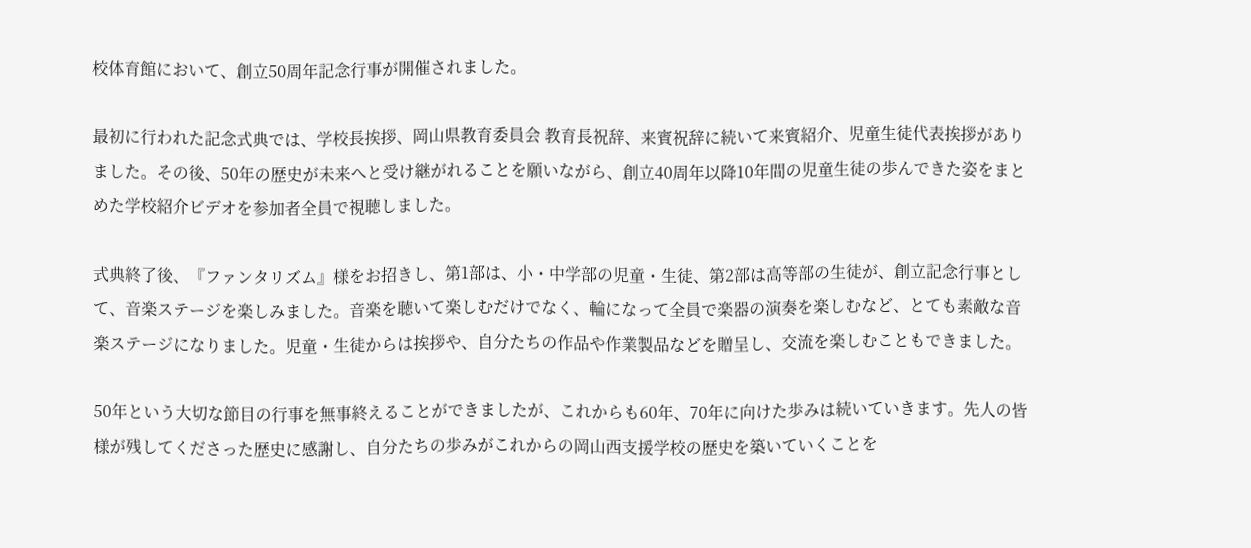校体育館において、創立50周年記念行事が開催されました。

最初に行われた記念式典では、学校長挨拶、岡山県教育委員会 教育長祝辞、来賓祝辞に続いて来賓紹介、児童生徒代表挨拶がありました。その後、50年の歴史が未来へと受け継がれることを願いながら、創立40周年以降10年間の児童生徒の歩んできた姿をまとめた学校紹介ビデオを参加者全員で視聴しました。

式典終了後、『ファンタリズム』様をお招きし、第1部は、小・中学部の児童・生徒、第2部は高等部の生徒が、創立記念行事として、音楽ステージを楽しみました。音楽を聴いて楽しむだけでなく、輪になって全員で楽器の演奏を楽しむなど、とても素敵な音楽ステージになりました。児童・生徒からは挨拶や、自分たちの作品や作業製品などを贈呈し、交流を楽しむこともできました。

50年という大切な節目の行事を無事終えることができましたが、これからも60年、70年に向けた歩みは続いていきます。先人の皆様が残してくださった歴史に感謝し、自分たちの歩みがこれからの岡山西支援学校の歴史を築いていくことを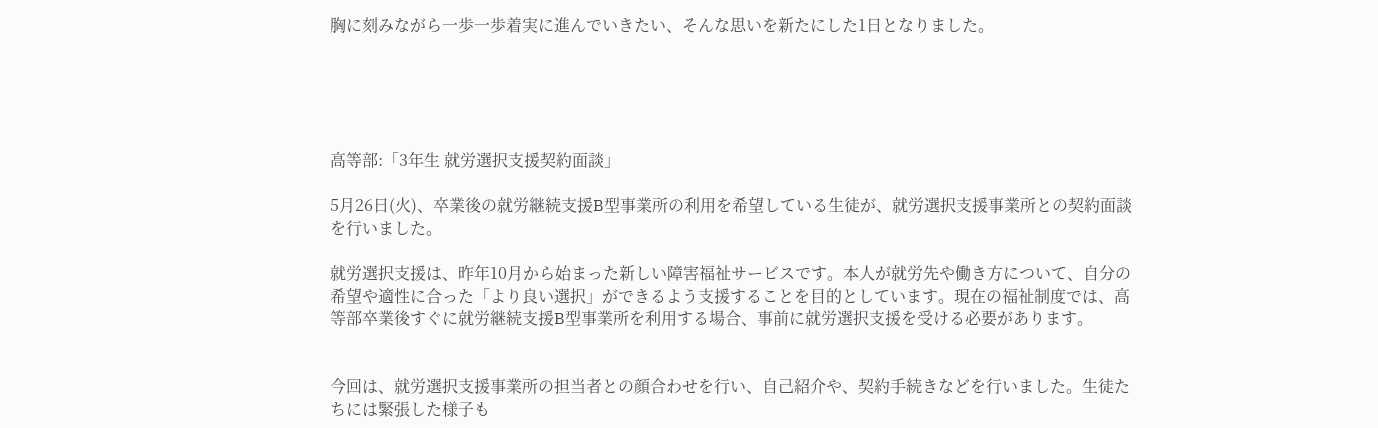胸に刻みながら一歩一歩着実に進んでいきたい、そんな思いを新たにした1日となりました。





高等部:「3年生 就労選択支援契約面談」

5月26日(火)、卒業後の就労継続支援B型事業所の利用を希望している生徒が、就労選択支援事業所との契約面談を行いました。

就労選択支援は、昨年10月から始まった新しい障害福祉サービスです。本人が就労先や働き方について、自分の希望や適性に合った「より良い選択」ができるよう支援することを目的としています。現在の福祉制度では、高等部卒業後すぐに就労継続支援B型事業所を利用する場合、事前に就労選択支援を受ける必要があります。


今回は、就労選択支援事業所の担当者との顔合わせを行い、自己紹介や、契約手続きなどを行いました。生徒たちには緊張した様子も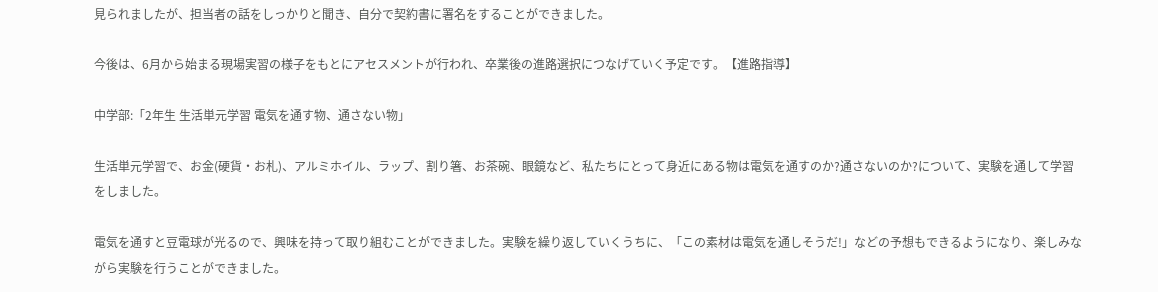見られましたが、担当者の話をしっかりと聞き、自分で契約書に署名をすることができました。

今後は、6月から始まる現場実習の様子をもとにアセスメントが行われ、卒業後の進路選択につなげていく予定です。【進路指導】

中学部:「2年生 生活単元学習 電気を通す物、通さない物」

生活単元学習で、お金(硬貨・お札)、アルミホイル、ラップ、割り箸、お茶碗、眼鏡など、私たちにとって身近にある物は電気を通すのか?通さないのか?について、実験を通して学習をしました。

電気を通すと豆電球が光るので、興味を持って取り組むことができました。実験を繰り返していくうちに、「この素材は電気を通しそうだ!」などの予想もできるようになり、楽しみながら実験を行うことができました。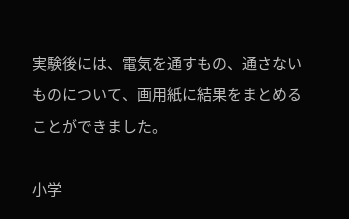実験後には、電気を通すもの、通さないものについて、画用紙に結果をまとめることができました。

小学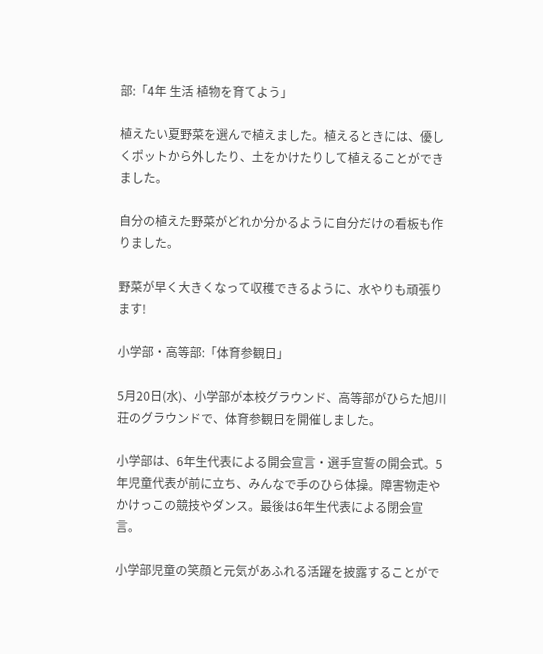部:「4年 生活 植物を育てよう」

植えたい夏野菜を選んで植えました。植えるときには、優しくポットから外したり、土をかけたりして植えることができました。

自分の植えた野菜がどれか分かるように自分だけの看板も作りました。

野菜が早く大きくなって収穫できるように、水やりも頑張ります!

小学部・高等部:「体育参観日」

5月20日(水)、小学部が本校グラウンド、高等部がひらた旭川荘のグラウンドで、体育参観日を開催しました。

小学部は、6年生代表による開会宣言・選手宣誓の開会式。5年児童代表が前に立ち、みんなで手のひら体操。障害物走やかけっこの競技やダンス。最後は6年生代表による閉会宣言。

小学部児童の笑顔と元気があふれる活躍を披露することがで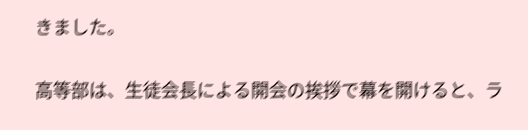きました。

高等部は、生徒会長による開会の挨拶で幕を開けると、ラ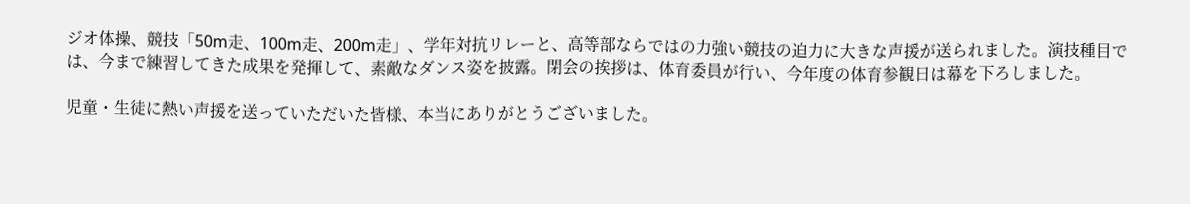ジオ体操、競技「50m走、100m走、200m走」、学年対抗リレーと、高等部ならではの力強い競技の迫力に大きな声援が送られました。演技種目では、今まで練習してきた成果を発揮して、素敵なダンス姿を披露。閉会の挨拶は、体育委員が行い、今年度の体育参観日は幕を下ろしました。

児童・生徒に熱い声援を送っていただいた皆様、本当にありがとうございました。